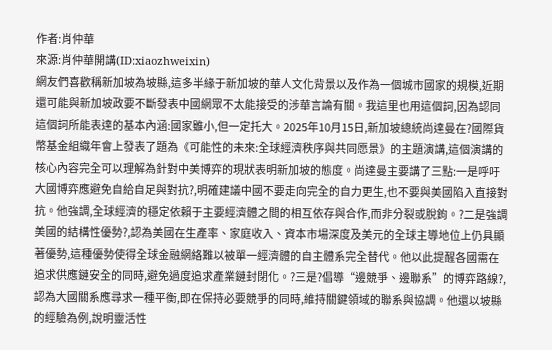作者:肖仲華
來源:肖仲華開講(ID:xiaozhweixin)
網友們喜歡稱新加坡為坡縣,這多半緣于新加坡的華人文化背景以及作為一個城市國家的規模,近期還可能與新加坡政要不斷發表中國網眾不太能接受的涉華言論有關。我這里也用這個詞,因為認同這個詞所能表達的基本內涵:國家雖小,但一定托大。2025年10月15日,新加坡總統尚達曼在?國際貨幣基金組織年會上發表了題為《可能性的未來:全球經濟秩序與共同愿景》的主題演講,這個演講的核心內容完全可以理解為針對中美博弈的現狀表明新加坡的態度。尚達曼主要講了三點:一是呼吁大國博弈應避免自給自足與對抗?,明確建議中國不要走向完全的自力更生,也不要與美國陷入直接對抗。他強調,全球經濟的穩定依賴于主要經濟體之間的相互依存與合作,而非分裂或脫鉤。?二是強調美國的結構性優勢?,認為美國在生產率、家庭收入、資本市場深度及美元的全球主導地位上仍具顯著優勢,這種優勢使得全球金融網絡難以被單一經濟體的自主體系完全替代。他以此提醒各國需在追求供應鏈安全的同時,避免過度追求產業鏈封閉化。?三是?倡導“邊競爭、邊聯系”的博弈路線?,認為大國關系應尋求一種平衡,即在保持必要競爭的同時,維持關鍵領域的聯系與協調。他還以坡縣的經驗為例,說明靈活性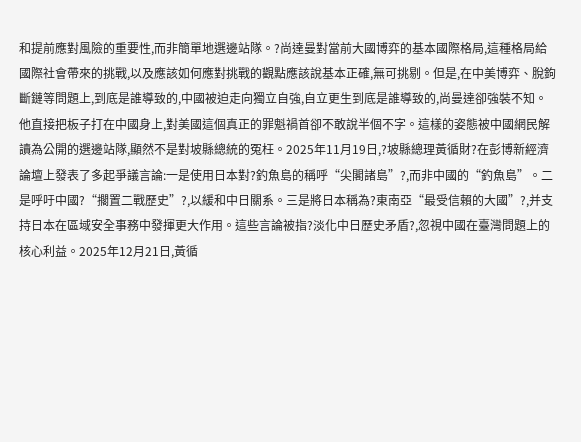和提前應對風險的重要性,而非簡單地選邊站隊。?尚達曼對當前大國博弈的基本國際格局,這種格局給國際社會帶來的挑戰,以及應該如何應對挑戰的觀點應該說基本正確,無可挑剔。但是,在中美博弈、脫鉤斷鏈等問題上,到底是誰導致的,中國被迫走向獨立自強,自立更生到底是誰導致的,尚曼達卻強裝不知。他直接把板子打在中國身上,對美國這個真正的罪魁禍首卻不敢說半個不字。這樣的姿態被中國網民解讀為公開的選邊站隊,顯然不是對坡縣總統的冤枉。2025年11月19日,?坡縣總理黃循財?在彭博新經濟論壇上發表了多起爭議言論:一是使用日本對?釣魚島的稱呼“尖閣諸島”?,而非中國的“釣魚島”。二是呼吁中國?“擱置二戰歷史”?,以緩和中日關系。三是將日本稱為?東南亞“最受信賴的大國”?,并支持日本在區域安全事務中發揮更大作用。這些言論被指?淡化中日歷史矛盾?,忽視中國在臺灣問題上的核心利益。2025年12月21日,黃循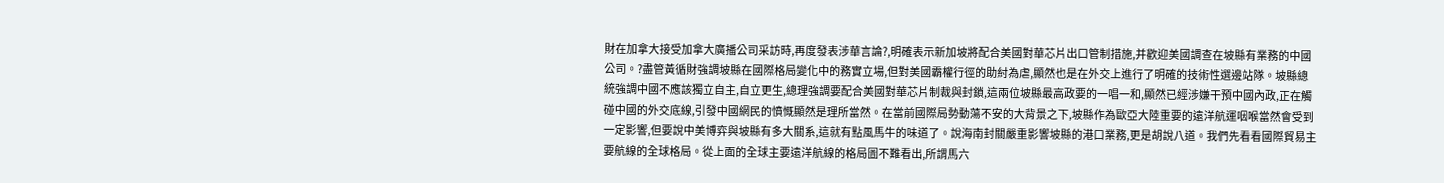財在加拿大接受加拿大廣播公司采訪時,再度發表涉華言論?,明確表示新加坡將配合美國對華芯片出口管制措施,并歡迎美國調查在坡縣有業務的中國公司。?盡管黃循財強調坡縣在國際格局變化中的務實立場,但對美國霸權行徑的助紂為虐,顯然也是在外交上進行了明確的技術性選邊站隊。坡縣總統強調中國不應該獨立自主,自立更生,總理強調要配合美國對華芯片制裁與封鎖,這兩位坡縣最高政要的一唱一和,顯然已經涉嫌干預中國內政,正在觸碰中國的外交底線,引發中國網民的憤慨顯然是理所當然。在當前國際局勢動蕩不安的大背景之下,坡縣作為歐亞大陸重要的遠洋航運咽喉當然會受到一定影響,但要說中美博弈與坡縣有多大關系,這就有點風馬牛的味道了。說海南封關嚴重影響坡縣的港口業務,更是胡說八道。我們先看看國際貿易主要航線的全球格局。從上面的全球主要遠洋航線的格局圖不難看出,所謂馬六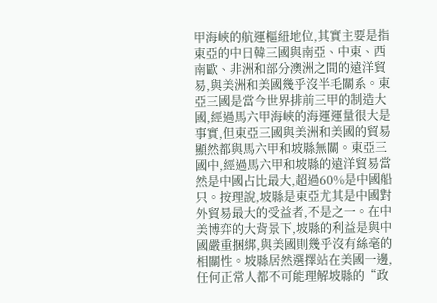甲海峽的航運樞紐地位,其實主要是指東亞的中日韓三國與南亞、中東、西南歐、非洲和部分澳洲之間的遠洋貿易,與美洲和美國幾乎沒半毛關系。東亞三國是當今世界排前三甲的制造大國,經過馬六甲海峽的海運運量很大是事實,但東亞三國與美洲和美國的貿易顯然都與馬六甲和坡縣無關。東亞三國中,經過馬六甲和坡縣的遠洋貿易當然是中國占比最大,超過60%是中國船只。按理說,坡縣是東亞尤其是中國對外貿易最大的受益者,不是之一。在中美博弈的大背景下,坡縣的利益是與中國嚴重捆綁,與美國則幾乎沒有絲毫的相關性。坡縣居然選擇站在美國一邊,任何正常人都不可能理解坡縣的“政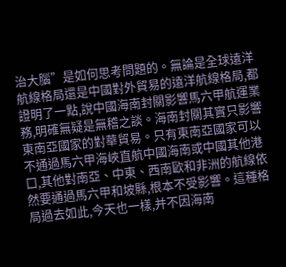治大腦”是如何思考問題的。無論是全球遠洋航線格局還是中國對外貿易的遠洋航線格局,都證明了一點,說中國海南封關影響馬六甲航運業務,明確無疑是無稽之談。海南封關其實只影響東南亞國家的對華貿易。只有東南亞國家可以不通過馬六甲海峽直航中國海南或中國其他港口,其他對南亞、中東、西南歐和非洲的航線依然要通過馬六甲和坡縣,根本不受影響。這種格局過去如此,今天也一樣,并不因海南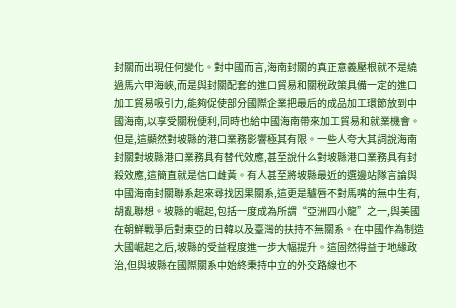封關而出現任何變化。對中國而言,海南封關的真正意義壓根就不是繞過馬六甲海峽,而是與封關配套的進口貿易和關稅政策具備一定的進口加工貿易吸引力,能夠促使部分國際企業把最后的成品加工環節放到中國海南,以享受關稅便利,同時也給中國海南帶來加工貿易和就業機會。但是,這顯然對坡縣的港口業務影響極其有限。一些人夸大其詞說海南封關對坡縣港口業務具有替代效應,甚至說什么對坡縣港口業務具有封殺效應,這簡直就是信口雌黃。有人甚至將坡縣最近的選邊站隊言論與中國海南封關聯系起來尋找因果關系,這更是驢唇不對馬嘴的無中生有,胡亂聯想。坡縣的崛起,包括一度成為所謂“亞洲四小龍”之一,與美國在朝鮮戰爭后對東亞的日韓以及臺灣的扶持不無關系。在中國作為制造大國崛起之后,坡縣的受益程度進一步大幅提升。這固然得益于地緣政治,但與坡縣在國際關系中始終秉持中立的外交路線也不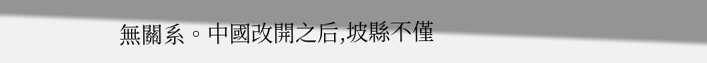無關系。中國改開之后,坡縣不僅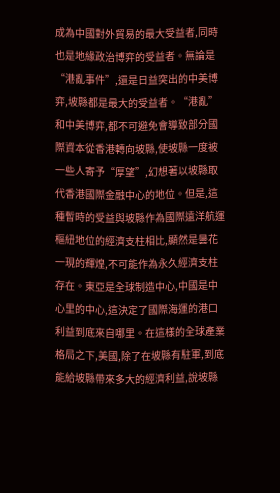成為中國對外貿易的最大受益者,同時也是地緣政治博弈的受益者。無論是“港亂事件”,還是日益突出的中美博弈,坡縣都是最大的受益者。“港亂”和中美博弈,都不可避免會導致部分國際資本從香港轉向坡縣,使坡縣一度被一些人寄予“厚望”,幻想著以坡縣取代香港國際金融中心的地位。但是,這種暫時的受益與坡縣作為國際遠洋航運樞紐地位的經濟支柱相比,顯然是曇花一現的輝煌,不可能作為永久經濟支柱存在。東亞是全球制造中心,中國是中心里的中心,這決定了國際海運的港口利益到底來自哪里。在這樣的全球產業格局之下,美國,除了在坡縣有駐軍,到底能給坡縣帶來多大的經濟利益,說坡縣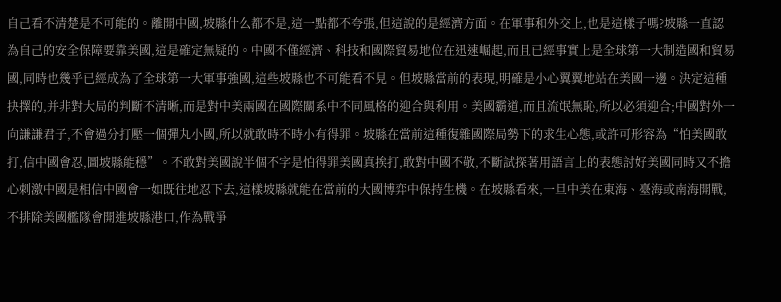自己看不清楚是不可能的。離開中國,坡縣什么都不是,這一點都不夸張,但這說的是經濟方面。在軍事和外交上,也是這樣子嗎?坡縣一直認為自己的安全保障要靠美國,這是確定無疑的。中國不僅經濟、科技和國際貿易地位在迅速崛起,而且已經事實上是全球第一大制造國和貿易國,同時也幾乎已經成為了全球第一大軍事強國,這些坡縣也不可能看不見。但坡縣當前的表現,明確是小心翼翼地站在美國一邊。決定這種抉擇的,并非對大局的判斷不清晰,而是對中美兩國在國際關系中不同風格的迎合與利用。美國霸道,而且流氓無恥,所以必須迎合;中國對外一向謙謙君子,不會過分打壓一個彈丸小國,所以就敢時不時小有得罪。坡縣在當前這種復雜國際局勢下的求生心態,或許可形容為“怕美國敢打,信中國會忍,圖坡縣能穩”。不敢對美國說半個不字是怕得罪美國真挨打,敢對中國不敬,不斷試探著用語言上的表態討好美國同時又不擔心刺激中國是相信中國會一如既往地忍下去,這樣坡縣就能在當前的大國博弈中保持生機。在坡縣看來,一旦中美在東海、臺海或南海開戰,不排除美國艦隊會開進坡縣港口,作為戰爭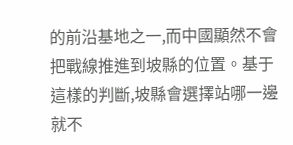的前沿基地之一,而中國顯然不會把戰線推進到坡縣的位置。基于這樣的判斷,坡縣會選擇站哪一邊就不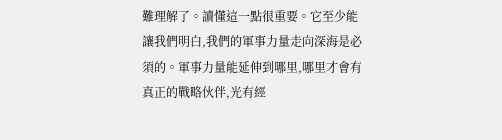難理解了。讀懂這一點很重要。它至少能讓我們明白,我們的軍事力量走向深海是必須的。軍事力量能延伸到哪里,哪里才會有真正的戰略伙伴,光有經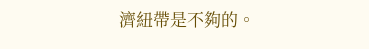濟紐帶是不夠的。